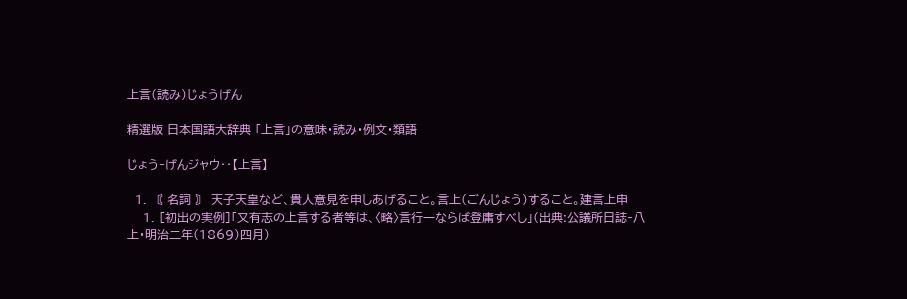上言(読み)じょうげん

精選版 日本国語大辞典 「上言」の意味・読み・例文・類語

じょう‐げんジャウ‥【上言】

  1. 〘 名詞 〙 天子天皇など、貴人意見を申しあげること。言上(ごんじょう)すること。建言上申
    1. [初出の実例]「又有志の上言する者等は、〈略〉言行一ならば登庸すべし」(出典:公議所日誌‐八上・明治二年(1869)四月)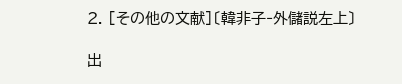2. [その他の文献]〔韓非子‐外儲説左上〕

出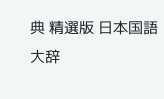典 精選版 日本国語大辞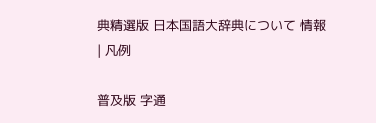典精選版 日本国語大辞典について 情報 | 凡例

普及版 字通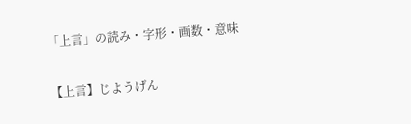「上言」の読み・字形・画数・意味

【上言】じようげん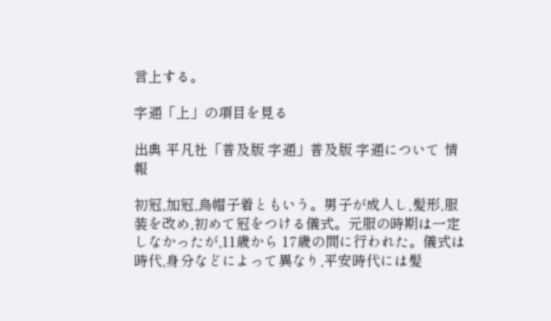言上する。

字通「上」の項目を見る

出典 平凡社「普及版 字通」普及版 字通について 情報

初冠,加冠,烏帽子着ともいう。男子が成人し,髪形,服装を改め,初めて冠をつける儀式。元服の時期は一定しなかったが,11歳から 17歳の間に行われた。儀式は時代,身分などによって異なり,平安時代には髪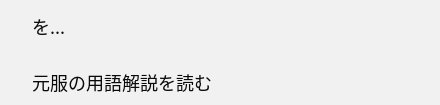を...

元服の用語解説を読む